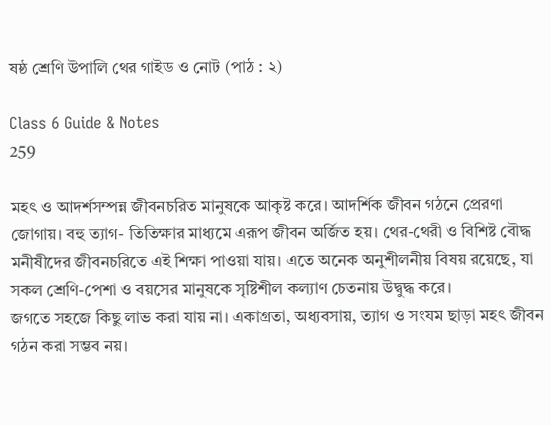ষষ্ঠ শ্রেণি উপালি থের গাইড ও নোট (পাঠ : ২)

Class 6 Guide & Notes
259

মহৎ ও আদর্শসম্পন্ন জীবনচরিত মানুষকে আকৃষ্ট করে। আদর্শিক জীবন গঠনে প্রেরণা জোগায়। বহু ত্যাগ- তিতিক্ষার মাধ্যমে এরূপ জীবন অর্জিত হয়। থের-থেরী ও বিশিষ্ট বৌদ্ধ মনীষীদের জীবনচরিতে এই শিক্ষা পাওয়া যায়। এতে অনেক অনুশীলনীয় বিষয় রয়েছে, যা সকল শ্রেণি-পেশা ও বয়সের মানুষকে সৃষ্টিশীল কল্যাণ চেতনায় উদ্বুদ্ধ করে।
জগতে সহজে কিছু লাভ করা যায় না। একাগ্রতা, অধ্যবসায়, ত্যাগ ও সংযম ছাড়া মহৎ জীবন গঠন করা সম্ভব নয়।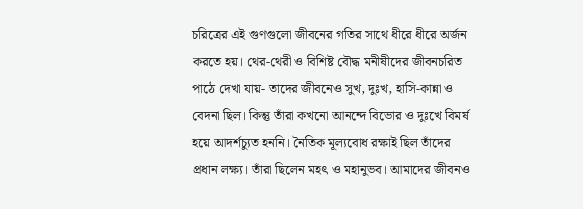চরিত্রের এই গুণগুলো জীবনের গতির সাথে ধীরে ধীরে অর্জন করতে হয়। থের-থেরী ও বিশিষ্ট বৌদ্ধ মনীষীদের জীবনচরিত পাঠে দেখা যায়- তাদের জীবনেও সুখ, দুঃখ, হাসি-কান্না ও বেদনা ছিল। কিন্তু তাঁরা কখনো আনন্দে বিভোর ও দুঃখে বিমর্ষ হয়ে আদর্শচ্যুত হননি। নৈতিক মূল্যবোধ রক্ষাই ছিল তাঁদের প্রধান লক্ষ্য। তাঁরা ছিলেন মহৎ ও মহানুভব। আমাদের জীবনও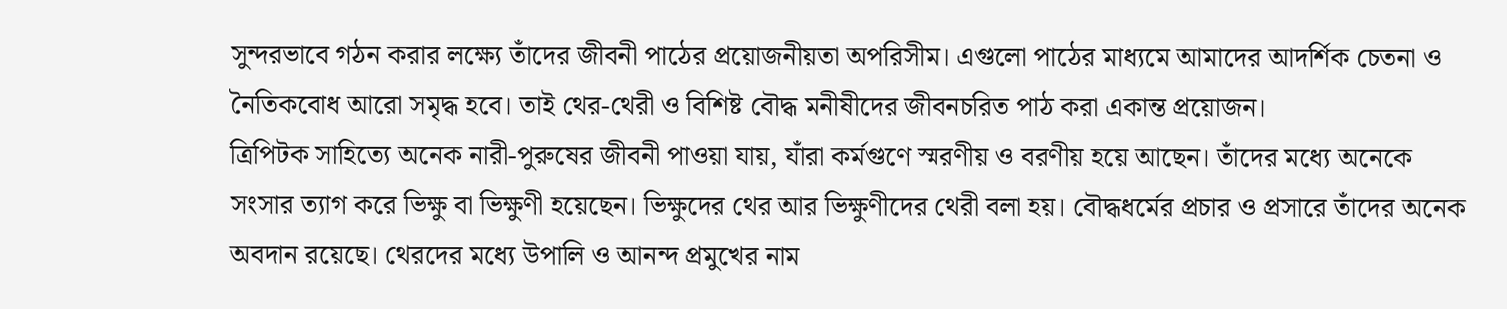সুন্দরভাবে গঠন করার লক্ষ্যে তাঁদের জীবনী পাঠের প্রয়োজনীয়তা অপরিসীম। এগুলো পাঠের মাধ্যমে আমাদের আদর্শিক চেতনা ও নৈতিকবোধ আরো সমৃদ্ধ হবে। তাই থের-থেরী ও বিশিষ্ট বৌদ্ধ মনীষীদের জীবনচরিত পাঠ করা একান্ত প্রয়োজন।
ত্রিপিটক সাহিত্যে অনেক নারী-পুরুষের জীবনী পাওয়া যায়, যাঁরা কর্মগুণে স্মরণীয় ও বরণীয় হয়ে আছেন। তাঁদের মধ্যে অনেকে সংসার ত্যাগ করে ভিক্ষু বা ভিক্ষুণী হয়েছেন। ভিক্ষুদের থের আর ভিক্ষুণীদের থেরী বলা হয়। বৌদ্ধধর্মের প্রচার ও প্রসারে তাঁদের অনেক অবদান রয়েছে। থেরদের মধ্যে উপালি ও আনন্দ প্রমুখের নাম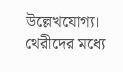উল্লেখযোগ্য। থেরীদের মধ্যে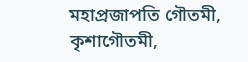মহাপ্রজাপতি গৌতমী, কৃশাগৌতমী,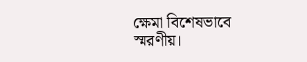ক্ষেমা বিশেষভাবে স্মরণীয়।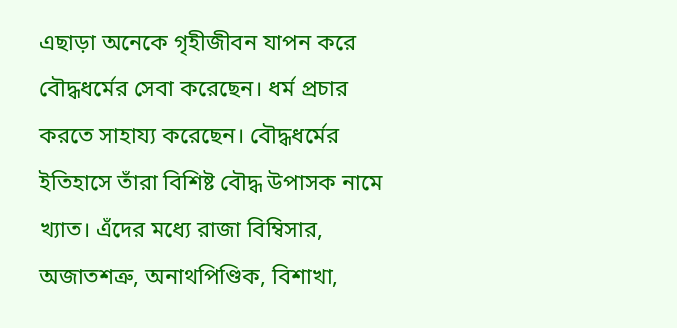এছাড়া অনেকে গৃহীজীবন যাপন করে বৌদ্ধধর্মের সেবা করেছেন। ধর্ম প্রচার করতে সাহায্য করেছেন। বৌদ্ধধর্মের ইতিহাসে তাঁরা বিশিষ্ট বৌদ্ধ উপাসক নামে খ্যাত। এঁদের মধ্যে রাজা বিম্বিসার, অজাতশত্রু, অনাথপিণ্ডিক, বিশাখা,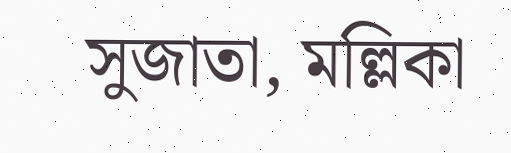সুজাতা, মল্লিকা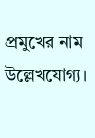প্রমুখের নাম উল্লেখযোগ্য।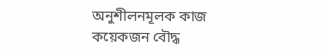অনুশীলনমূলক কাজ
কয়েকজন বৌদ্ধ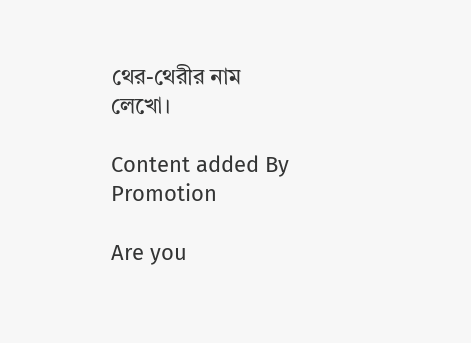থের-থেরীর নাম লেখো।

Content added By
Promotion

Are you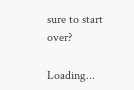sure to start over?

Loading...